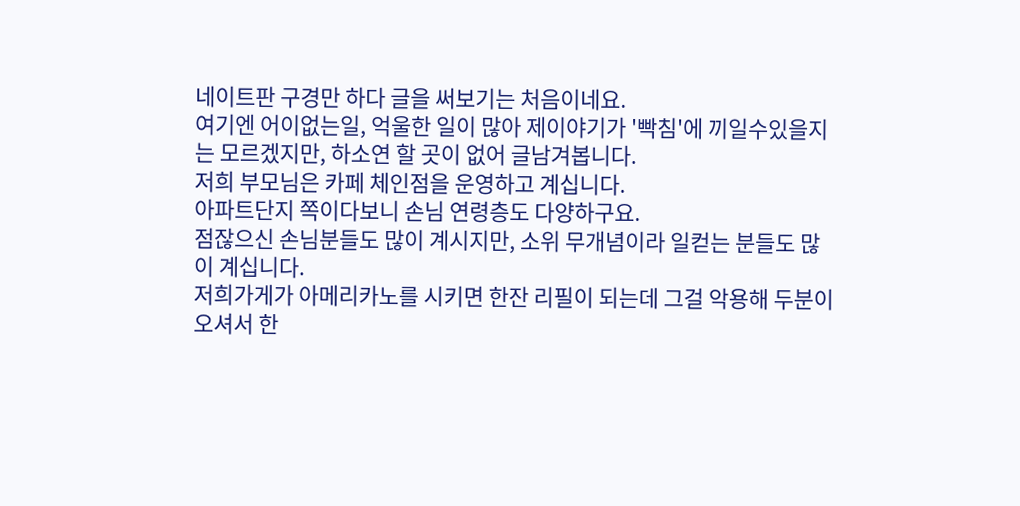네이트판 구경만 하다 글을 써보기는 처음이네요.
여기엔 어이없는일, 억울한 일이 많아 제이야기가 '빡침'에 끼일수있을지는 모르겠지만, 하소연 할 곳이 없어 글남겨봅니다.
저희 부모님은 카페 체인점을 운영하고 계십니다.
아파트단지 쪽이다보니 손님 연령층도 다양하구요.
점잖으신 손님분들도 많이 계시지만, 소위 무개념이라 일컫는 분들도 많이 계십니다.
저희가게가 아메리카노를 시키면 한잔 리필이 되는데 그걸 악용해 두분이 오셔서 한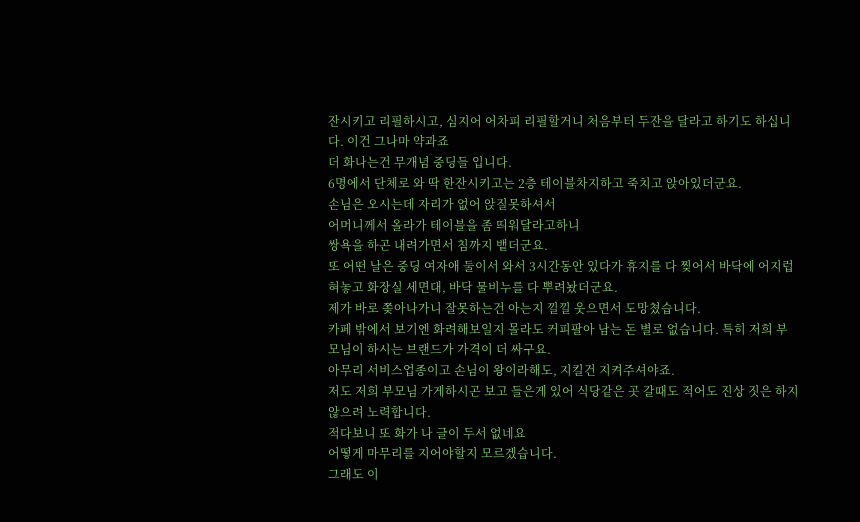잔시키고 리필하시고, 심지어 어차피 리필할거니 처음부터 두잔을 달라고 하기도 하십니다. 이건 그나마 약과죠
더 화나는건 무개념 중딩들 입니다.
6명에서 단체로 와 딱 한잔시키고는 2층 테이블차지하고 죽치고 앉아있더군요.
손님은 오시는데 자리가 없어 앉질못하셔서
어머니께서 올라가 테이블을 좀 띄워달라고하니
쌍욕을 하곤 내려가면서 침까지 뱉더군요.
또 어떤 날은 중딩 여자애 둘이서 와서 3시간동안 있다가 휴지를 다 찢어서 바닥에 어지럽혀놓고 화장실 세면대, 바닥 물비누를 다 뿌려놨더군요.
제가 바로 쫒아나가니 잘못하는건 아는지 낄낄 웃으면서 도망쳤습니다.
카페 밖에서 보기엔 화려해보일지 몰라도 커피팔아 남는 돈 별로 없습니다. 특히 저희 부모님이 하시는 브랜드가 가격이 더 싸구요.
아무리 서비스업종이고 손님이 왕이라해도, 지킬건 지켜주셔야죠.
저도 저희 부모님 가게하시곤 보고 들은게 있어 식당같은 곳 갈때도 적어도 진상 짓은 하지않으려 노력합니다.
적다보니 또 화가 나 글이 두서 없네요
어떻게 마무리를 지어야할지 모르겠습니다.
그래도 이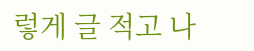렇게 글 적고 나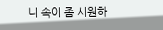니 속이 좀 시원하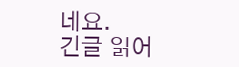네요.
긴글 읽어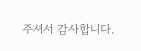주셔서 감사합니다.